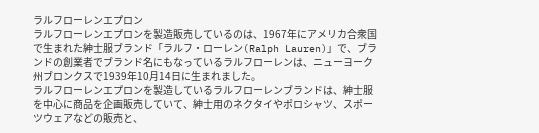ラルフローレンエプロン
ラルフローレンエプロンを製造販売しているのは、1967年にアメリカ合衆国で生まれた紳士服ブランド「ラルフ・ローレン(Ralph Lauren)」で、ブランドの創業者でブランド名にもなっているラルフローレンは、ニューヨーク州ブロンクスで1939年10月14日に生まれました。
ラルフローレンエプロンを製造しているラルフローレンブランドは、紳士服を中心に商品を企画販売していて、紳士用のネクタイやポロシャツ、スポーツウェアなどの販売と、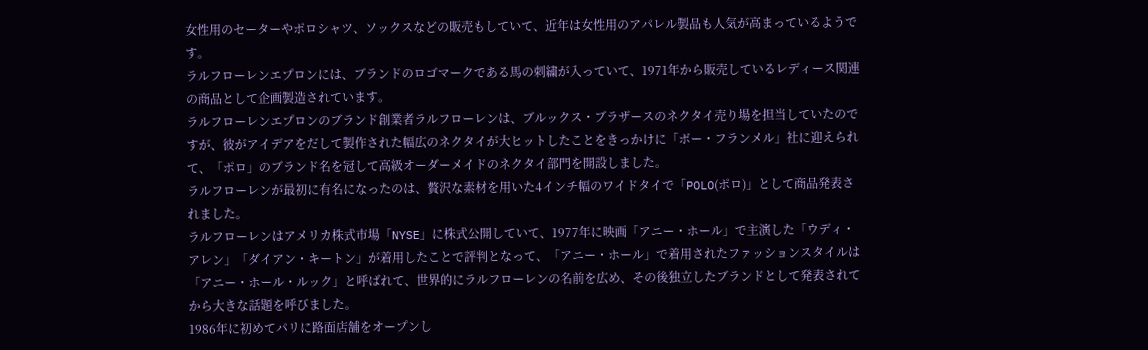女性用のセーターやポロシャツ、ソックスなどの販売もしていて、近年は女性用のアパレル製品も人気が高まっているようです。
ラルフローレンエプロンには、ブランドのロゴマークである馬の刺繍が入っていて、1971年から販売しているレディース関連の商品として企画製造されています。
ラルフローレンエプロンのブランド創業者ラルフローレンは、ブルックス・ブラザースのネクタイ売り場を担当していたのですが、彼がアイデアをだして製作された幅広のネクタイが大ヒットしたことをきっかけに「ボー・フランメル」社に迎えられて、「ポロ」のブランド名を冠して高級オーダーメイドのネクタイ部門を開設しました。
ラルフローレンが最初に有名になったのは、贅沢な素材を用いた4インチ幅のワイドタイで「POLO(ポロ)」として商品発表されました。
ラルフローレンはアメリカ株式市場「NYSE」に株式公開していて、1977年に映画「アニー・ホール」で主演した「ウディ・アレン」「ダイアン・キートン」が着用したことで評判となって、「アニー・ホール」で着用されたファッションスタイルは「アニー・ホール・ルック」と呼ばれて、世界的にラルフローレンの名前を広め、その後独立したブランドとして発表されてから大きな話題を呼びました。
1986年に初めてパリに路面店舗をオープンし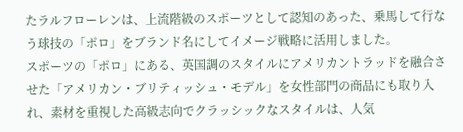たラルフローレンは、上流階級のスポーツとして認知のあった、乗馬して行なう球技の「ポロ」をブランド名にしてイメージ戦略に活用しました。
スポーツの「ポロ」にある、英国調のスタイルにアメリカントラッドを融合させた「アメリカン・ブリティッシュ・モデル」を女性部門の商品にも取り入れ、素材を重視した高級志向でクラッシックなスタイルは、人気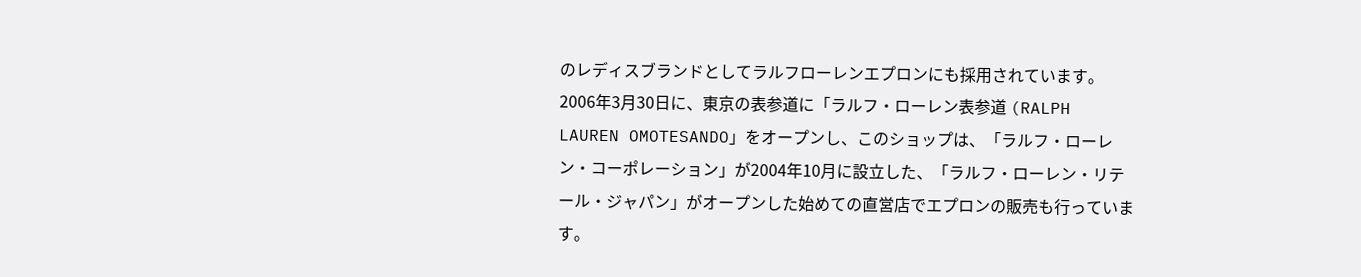のレディスブランドとしてラルフローレンエプロンにも採用されています。
2006年3月30日に、東京の表参道に「ラルフ・ローレン表参道 (RALPH LAUREN OMOTESANDO」をオープンし、このショップは、「ラルフ・ローレン・コーポレーション」が2004年10月に設立した、「ラルフ・ローレン・リテール・ジャパン」がオープンした始めての直営店でエプロンの販売も行っています。